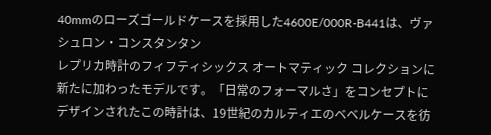40mmのローズゴールドケースを採用した4600E/000R-B441は、ヴァシュロン・コンスタンタン
レプリカ時計のフィフティシックス オートマティック コレクションに新たに加わったモデルです。「日常のフォーマルさ」をコンセプトにデザインされたこの時計は、19世紀のカルティエのベベルケースを彷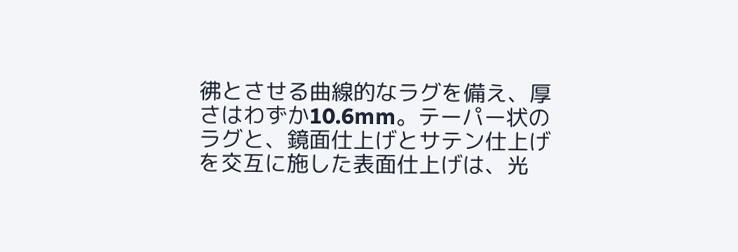彿とさせる曲線的なラグを備え、厚さはわずか10.6mm。テーパー状のラグと、鏡面仕上げとサテン仕上げを交互に施した表面仕上げは、光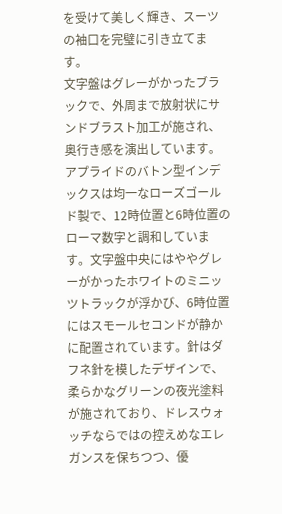を受けて美しく輝き、スーツの袖口を完璧に引き立てます。
文字盤はグレーがかったブラックで、外周まで放射状にサンドブラスト加工が施され、奥行き感を演出しています。アプライドのバトン型インデックスは均一なローズゴールド製で、12時位置と6時位置のローマ数字と調和しています。文字盤中央にはややグレーがかったホワイトのミニッツトラックが浮かび、6時位置にはスモールセコンドが静かに配置されています。針はダフネ針を模したデザインで、柔らかなグリーンの夜光塗料が施されており、ドレスウォッチならではの控えめなエレガンスを保ちつつ、優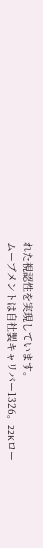れた視認性を実現しています。
ムーブメントは自社製キャリバー1326。22Kロー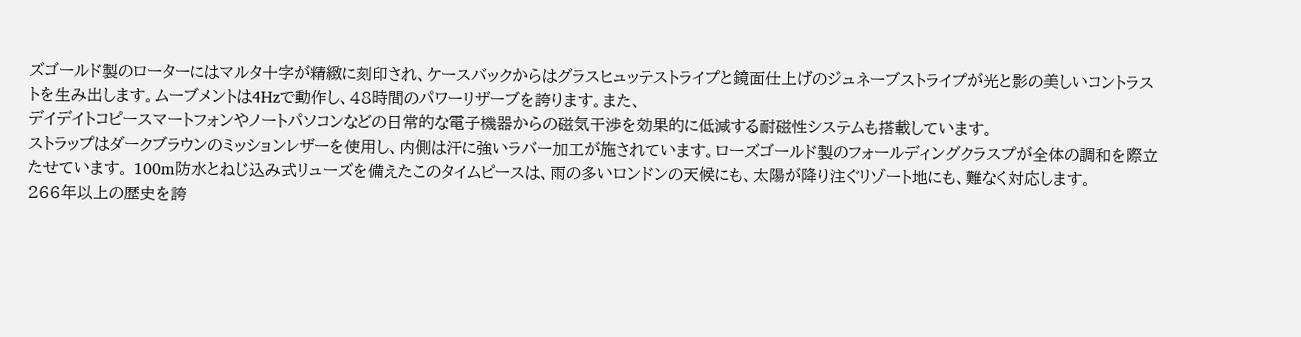ズゴールド製のローターにはマルタ十字が精緻に刻印され、ケースバックからはグラスヒュッテストライプと鏡面仕上げのジュネーブストライプが光と影の美しいコントラストを生み出します。ムーブメントは4Hzで動作し、48時間のパワーリザーブを誇ります。また、
デイデイトコピースマートフォンやノートパソコンなどの日常的な電子機器からの磁気干渉を効果的に低減する耐磁性システムも搭載しています。
ストラップはダークブラウンのミッションレザーを使用し、内側は汗に強いラバー加工が施されています。ローズゴールド製のフォールディングクラスプが全体の調和を際立たせています。 100m防水とねじ込み式リューズを備えたこのタイムピースは、雨の多いロンドンの天候にも、太陽が降り注ぐリゾート地にも、難なく対応します。
266年以上の歴史を誇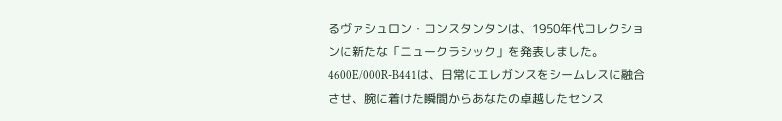るヴァシュロン・コンスタンタンは、1950年代コレクションに新たな「ニュークラシック」を発表しました。4600E/000R-B441は、日常にエレガンスをシームレスに融合させ、腕に着けた瞬間からあなたの卓越したセンス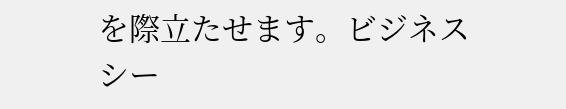を際立たせます。ビジネスシー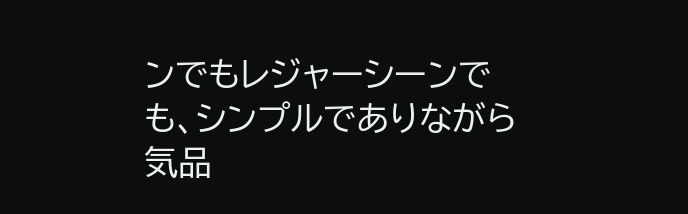ンでもレジャーシーンでも、シンプルでありながら気品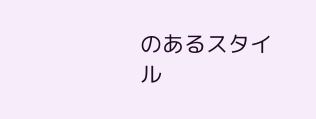のあるスタイル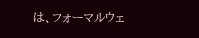は、フォーマルウェ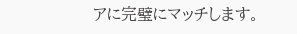アに完璧にマッチします。